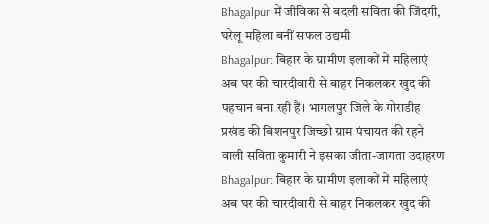Bhagalpur में जीविका से बदली सविता की जिंदगी, घरेलू महिला बनीं सफल उद्यमी
Bhagalpur: बिहार के ग्रामीण इलाकों में महिलाएं अब घर की चारदीवारी से बाहर निकलकर खुद की पहचान बना रही हैं। भागलपुर जिले के गोराडीह प्रखंड की बिशनपुर जिच्छो ग्राम पंचायत की रहने वाली सविता कुमारी ने इसका जीता-जागता उदाहरण
Bhagalpur: बिहार के ग्रामीण इलाकों में महिलाएं अब घर की चारदीवारी से बाहर निकलकर खुद की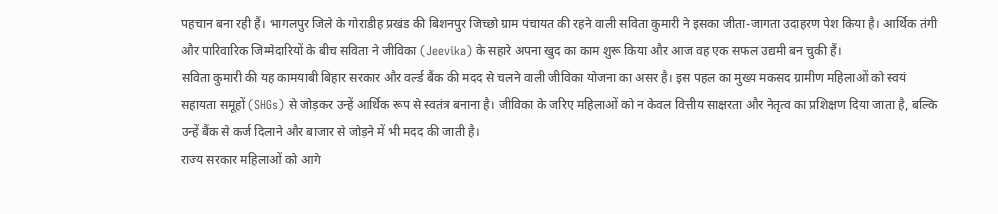पहचान बना रही हैं। भागलपुर जिले के गोराडीह प्रखंड की बिशनपुर जिच्छो ग्राम पंचायत की रहने वाली सविता कुमारी ने इसका जीता-जागता उदाहरण पेश किया है। आर्थिक तंगी और पारिवारिक जिम्मेदारियों के बीच सविता ने जीविका (Jeevika) के सहारे अपना खुद का काम शुरू किया और आज वह एक सफल उद्यमी बन चुकी हैं।
सविता कुमारी की यह कामयाबी बिहार सरकार और वर्ल्ड बैंक की मदद से चलने वाली जीविका योजना का असर है। इस पहल का मुख्य मकसद ग्रामीण महिलाओं को स्वयं सहायता समूहों (SHGs) से जोड़कर उन्हें आर्थिक रूप से स्वतंत्र बनाना है। जीविका के जरिए महिलाओं को न केवल वित्तीय साक्षरता और नेतृत्व का प्रशिक्षण दिया जाता है, बल्कि उन्हें बैंक से कर्ज दिलाने और बाजार से जोड़ने में भी मदद की जाती है।
राज्य सरकार महिलाओं को आगे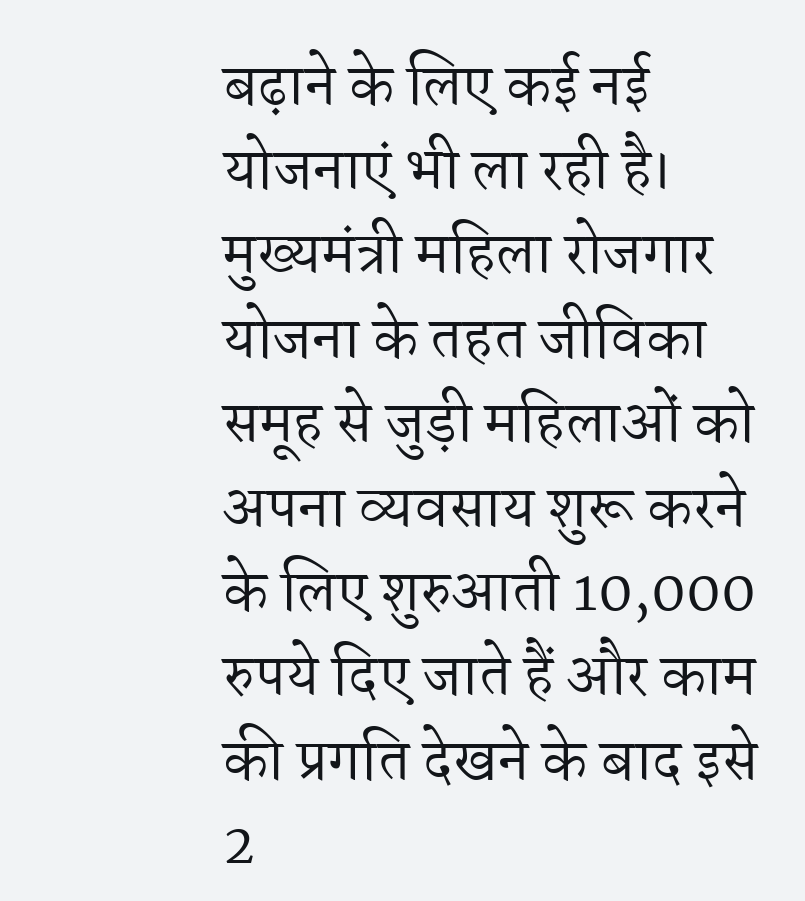बढ़ाने के लिए कई नई योजनाएं भी ला रही है। मुख्यमंत्री महिला रोजगार योजना के तहत जीविका समूह से जुड़ी महिलाओं को अपना व्यवसाय शुरू करने के लिए शुरुआती 10,000 रुपये दिए जाते हैं और काम की प्रगति देखने के बाद इसे 2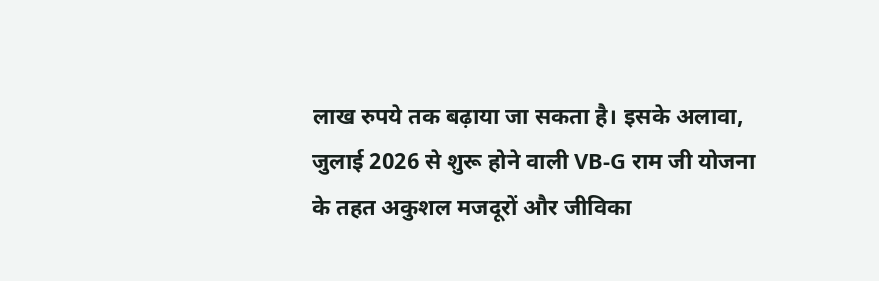लाख रुपये तक बढ़ाया जा सकता है। इसके अलावा, जुलाई 2026 से शुरू होने वाली VB-G राम जी योजना के तहत अकुशल मजदूरों और जीविका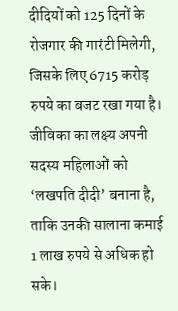दीदियों को 125 दिनों के रोजगार की गारंटी मिलेगी, जिसके लिए 6715 करोड़ रुपये का बजट रखा गया है।
जीविका का लक्ष्य अपनी सदस्य महिलाओं को ‘लखपति दीदी’ बनाना है, ताकि उनकी सालाना कमाई 1 लाख रुपये से अधिक हो सके।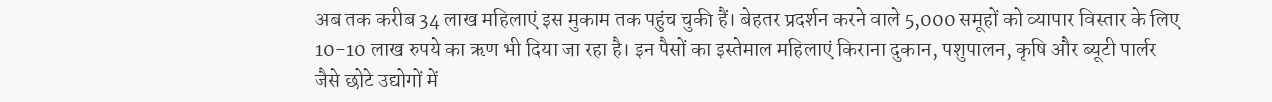अब तक करीब 34 लाख महिलाएं इस मुकाम तक पहुंच चुकी हैं। बेहतर प्रदर्शन करने वाले 5,000 समूहों को व्यापार विस्तार के लिए 10-10 लाख रुपये का ऋण भी दिया जा रहा है। इन पैसों का इस्तेमाल महिलाएं किराना दुकान, पशुपालन, कृषि और ब्यूटी पार्लर जैसे छोटे उद्योगों में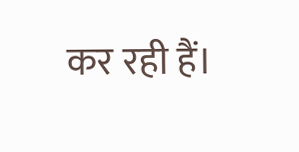कर रही हैं।